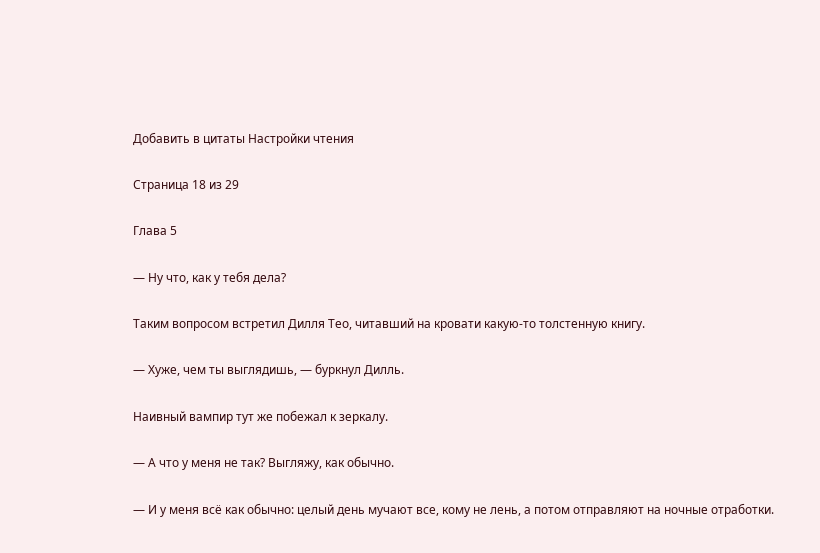Добавить в цитаты Настройки чтения

Страница 18 из 29

Глава 5

— Ну что, как у тебя дела?

Таким вопросом встретил Дилля Тео, читавший на кровати какую-то толстенную книгу.

— Хуже, чем ты выглядишь, — буркнул Дилль.

Наивный вампир тут же побежал к зеркалу.

— А что у меня не так? Выгляжу, как обычно.

— И у меня всё как обычно: целый день мучают все, кому не лень, а потом отправляют на ночные отработки.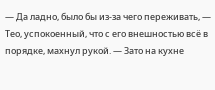— Да ладно, было бы из-за чего переживать, — Тео, успокоенный, что с его внешностью всё в порядке, махнул рукой. — Зато на кухне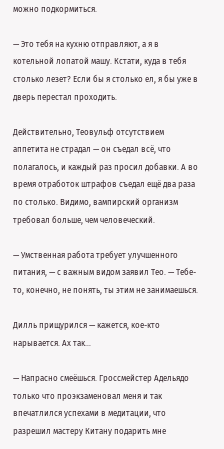можно подкормиться.

— Это тебя на кухню отправляют, а я в котельной лопатой машу. Кстати, куда в тебя столько лезет? Если бы я столько ел, я бы уже в дверь перестал проходить.

Действительно, Теовульф отсутствием аппетита не страдал — он съедал всё, что полагалось, и каждый раз просил добавки. А во время отработок штрафов съедал ещё два раза по столько. Видимо, вампирский организм требовал больше, чем человеческий.

— Умственная работа требует улучшенного питания, — с важным видом заявил Тео. — Тебе-то, конечно, не понять, ты этим не занимаешься.

Дилль прищурился — кажется, кое-кто нарывается. Ах так…

— Напрасно смеёшься. Гроссмейстер Адельядо только что проэкзаменовал меня и так впечатлился успехами в медитации, что разрешил мастеру Китану подарить мне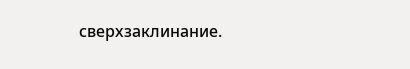сверхзаклинание.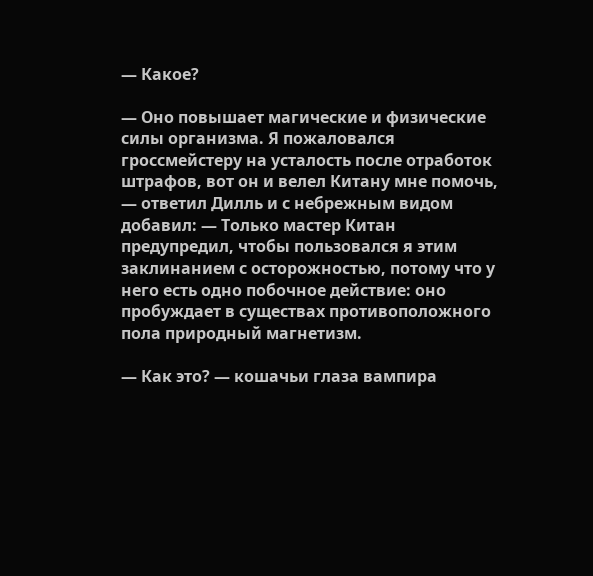— Какое?

— Оно повышает магические и физические силы организма. Я пожаловался гроссмейстеру на усталость после отработок штрафов, вот он и велел Китану мне помочь, — ответил Дилль и с небрежным видом добавил: — Только мастер Китан предупредил, чтобы пользовался я этим заклинанием с осторожностью, потому что у него есть одно побочное действие: оно пробуждает в существах противоположного пола природный магнетизм.

— Как это? — кошачьи глаза вампира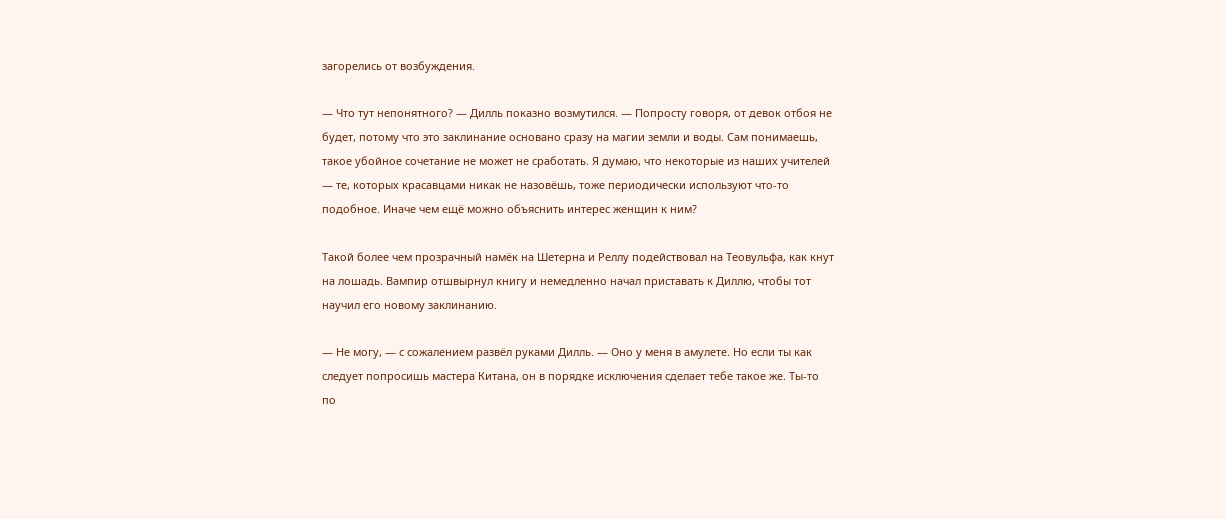загорелись от возбуждения.

— Что тут непонятного? — Дилль показно возмутился. — Попросту говоря, от девок отбоя не будет, потому что это заклинание основано сразу на магии земли и воды. Сам понимаешь, такое убойное сочетание не может не сработать. Я думаю, что некоторые из наших учителей — те, которых красавцами никак не назовёшь, тоже периодически используют что-то подобное. Иначе чем ещё можно объяснить интерес женщин к ним?

Такой более чем прозрачный намёк на Шетерна и Реллу подействовал на Теовульфа, как кнут на лошадь. Вампир отшвырнул книгу и немедленно начал приставать к Диллю, чтобы тот научил его новому заклинанию.

— Не могу, — с сожалением развёл руками Дилль. — Оно у меня в амулете. Но если ты как следует попросишь мастера Китана, он в порядке исключения сделает тебе такое же. Ты-то по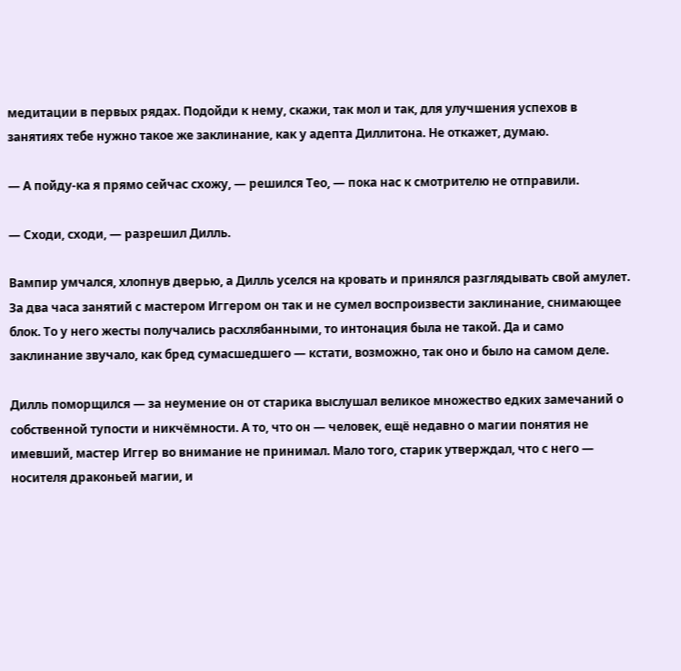медитации в первых рядах. Подойди к нему, скажи, так мол и так, для улучшения успехов в занятиях тебе нужно такое же заклинание, как у адепта Диллитона. Не откажет, думаю.

— А пойду-ка я прямо сейчас схожу, — решился Тео, — пока нас к смотрителю не отправили.

— Сходи, сходи, — разрешил Дилль.

Вампир умчался, хлопнув дверью, а Дилль уселся на кровать и принялся разглядывать свой амулет. За два часа занятий с мастером Иггером он так и не сумел воспроизвести заклинание, снимающее блок. То у него жесты получались расхлябанными, то интонация была не такой. Да и само заклинание звучало, как бред сумасшедшего — кстати, возможно, так оно и было на самом деле.

Дилль поморщился — за неумение он от старика выслушал великое множество едких замечаний о собственной тупости и никчёмности. А то, что он — человек, ещё недавно о магии понятия не имевший, мастер Иггер во внимание не принимал. Мало того, старик утверждал, что с него — носителя драконьей магии, и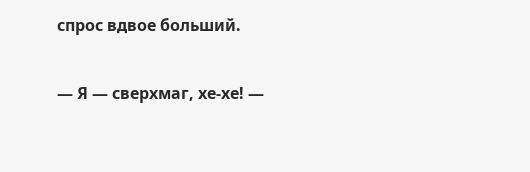спрос вдвое больший.

— Я — сверхмаг, хе-хе! —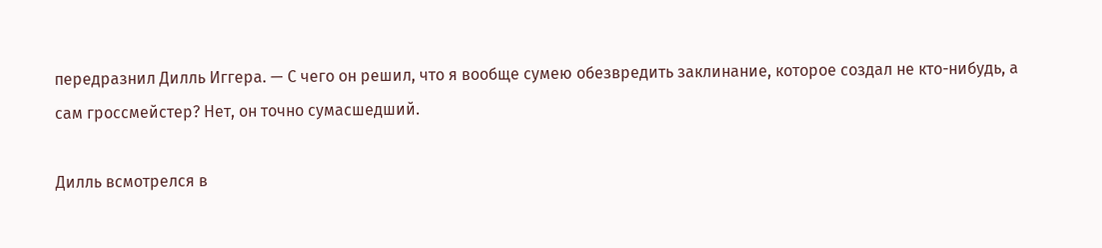передразнил Дилль Иггера. — С чего он решил, что я вообще сумею обезвредить заклинание, которое создал не кто-нибудь, а сам гроссмейстер? Нет, он точно сумасшедший.

Дилль всмотрелся в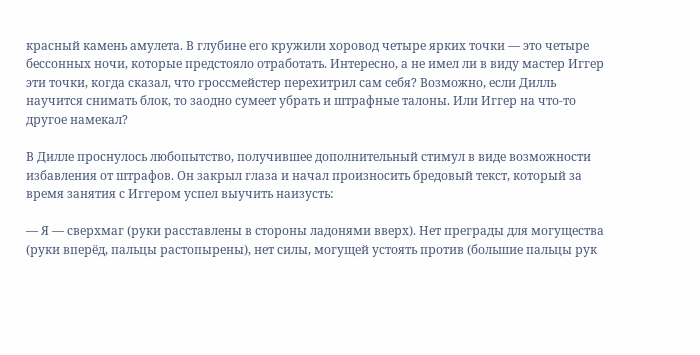красный камень амулета. В глубине его кружили хоровод четыре ярких точки — это четыре бессонных ночи, которые предстояло отработать. Интересно, а не имел ли в виду мастер Иггер эти точки, когда сказал, что гроссмейстер перехитрил сам себя? Возможно, если Дилль научится снимать блок, то заодно сумеет убрать и штрафные талоны. Или Иггер на что-то другое намекал?

В Дилле проснулось любопытство, получившее дополнительный стимул в виде возможности избавления от штрафов. Он закрыл глаза и начал произносить бредовый текст, который за время занятия с Иггером успел выучить наизусть:

— Я — сверхмаг (руки расставлены в стороны ладонями вверх). Нет преграды для могущества (руки вперёд, пальцы растопырены), нет силы, могущей устоять против (большие пальцы рук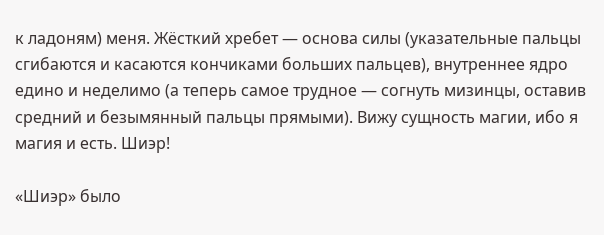к ладоням) меня. Жёсткий хребет — основа силы (указательные пальцы сгибаются и касаются кончиками больших пальцев), внутреннее ядро едино и неделимо (а теперь самое трудное — согнуть мизинцы, оставив средний и безымянный пальцы прямыми). Вижу сущность магии, ибо я магия и есть. Шиэр!

«Шиэр» было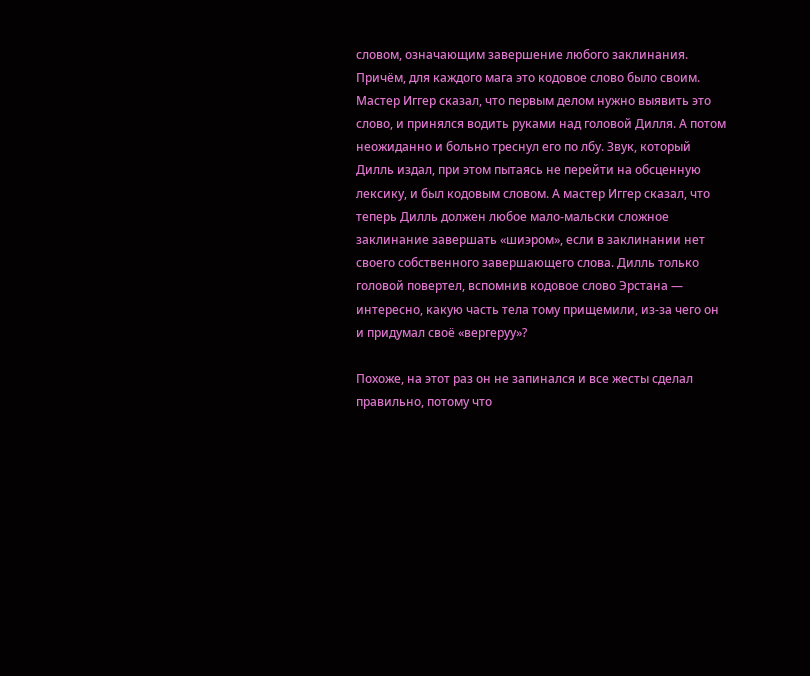словом, означающим завершение любого заклинания. Причём, для каждого мага это кодовое слово было своим. Мастер Иггер сказал, что первым делом нужно выявить это слово, и принялся водить руками над головой Дилля. А потом неожиданно и больно треснул его по лбу. Звук, который Дилль издал, при этом пытаясь не перейти на обсценную лексику, и был кодовым словом. А мастер Иггер сказал, что теперь Дилль должен любое мало-мальски сложное заклинание завершать «шиэром», если в заклинании нет своего собственного завершающего слова. Дилль только головой повертел, вспомнив кодовое слово Эрстана — интересно, какую часть тела тому прищемили, из-за чего он и придумал своё «вергеруу»?

Похоже, на этот раз он не запинался и все жесты сделал правильно, потому что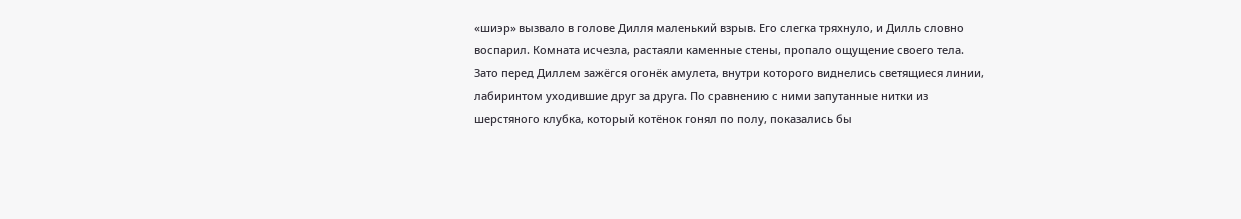«шиэр» вызвало в голове Дилля маленький взрыв. Его слегка тряхнуло, и Дилль словно воспарил. Комната исчезла, растаяли каменные стены, пропало ощущение своего тела. Зато перед Диллем зажёгся огонёк амулета, внутри которого виднелись светящиеся линии, лабиринтом уходившие друг за друга. По сравнению с ними запутанные нитки из шерстяного клубка, который котёнок гонял по полу, показались бы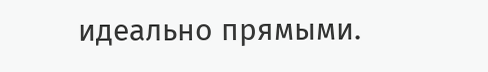идеально прямыми.